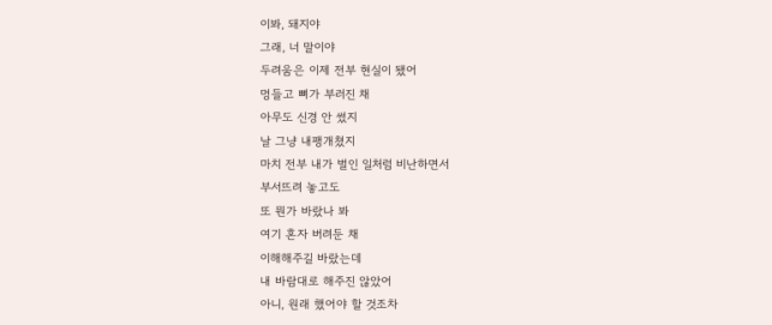이봐, 돼지야
그래, 너 말이야
두려움은 이제 전부 현실이 됐어
멍들고 뼈가 부러진 채
아무도 신경 안 썼지
날 그냥 내팽개쳤지
마치 전부 내가 벌인 일처럼 비난하면서
부서뜨려 놓고도
또 뭔가 바랐나 봐
여기 혼자 버려둔 채
이해해주길 바랐는데
내 바람대로 해주진 않았어
아니, 원래 했어야 할 것조차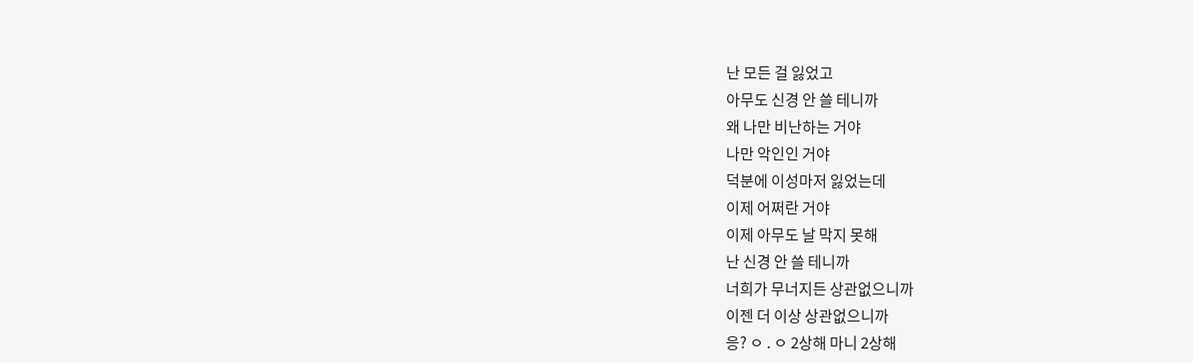난 모든 걸 잃었고
아무도 신경 안 쓸 테니까
왜 나만 비난하는 거야
나만 악인인 거야
덕분에 이성마저 잃었는데
이제 어쩌란 거야
이제 아무도 날 막지 못해
난 신경 안 쓸 테니까
너희가 무너지든 상관없으니까
이젠 더 이상 상관없으니까
응? ㅇ . ㅇ 2상해 마니 2상해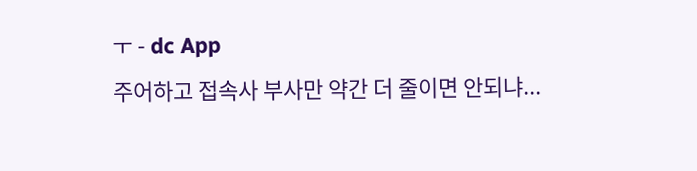ㅜ - dc App
주어하고 접속사 부사만 약간 더 줄이면 안되냐...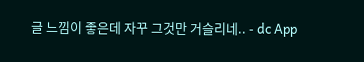글 느낌이 좋은데 자꾸 그것만 거슬리네.. - dc App